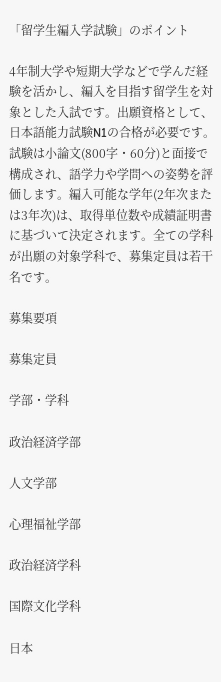「留学生編入学試験」のポイント

4年制大学や短期大学などで学んだ経験を活かし、編入を目指す留学生を対象とした入試です。出願資格として、日本語能力試験N1の合格が必要です。試験は小論文(800字・60分)と面接で構成され、語学力や学問への姿勢を評価します。編入可能な学年(2年次または3年次)は、取得単位数や成績証明書に基づいて決定されます。全ての学科が出願の対象学科で、募集定員は若干名です。

募集要項

募集定員

学部・学科

政治経済学部

人文学部

心理福祉学部

政治経済学科

国際文化学科

日本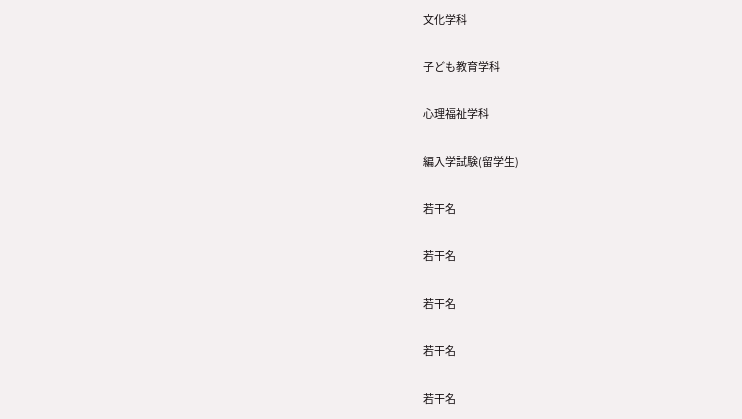文化学科

子ども教育学科

心理福祉学科

編入学試験(留学生)

若干名

若干名

若干名

若干名

若干名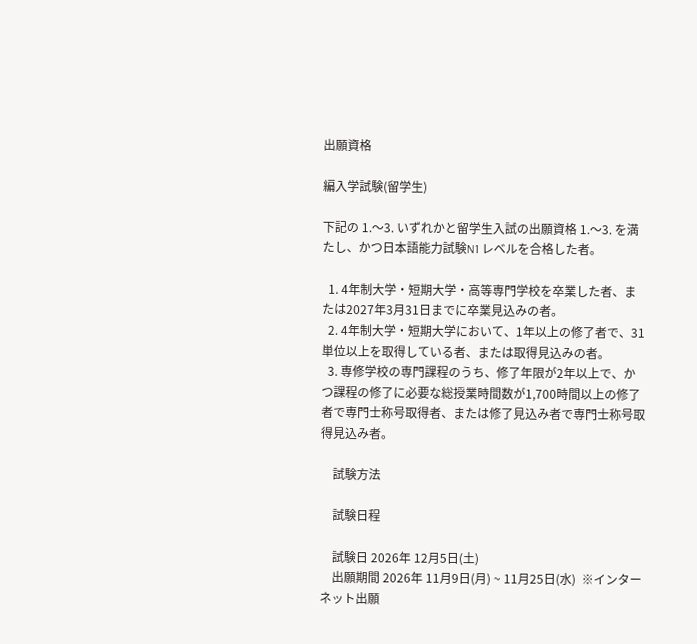出願資格

編入学試験(留学生)

下記の 1.〜3. いずれかと留学生入試の出願資格 1.〜3. を満たし、かつ日本語能力試験N1 レベルを合格した者。

  1. 4年制大学・短期大学・高等専門学校を卒業した者、または2027年3月31日までに卒業見込みの者。
  2. 4年制大学・短期大学において、1年以上の修了者で、31単位以上を取得している者、または取得見込みの者。
  3. 専修学校の専門課程のうち、修了年限が2年以上で、かつ課程の修了に必要な総授業時間数が1,700時間以上の修了者で専門士称号取得者、または修了見込み者で専門士称号取得見込み者。

    試験方法

    試験日程

    試験日 2026年 12月5日(土)
    出願期間 2026年 11月9日(月) ~ 11月25日(水)  ※インターネット出願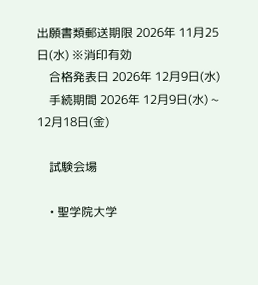出願書類郵送期限 2026年 11月25日(水) ※消印有効
    合格発表日 2026年 12月9日(水)
    手続期間 2026年 12月9日(水) ~ 12月18日(金)

    試験会場

    • 聖学院大学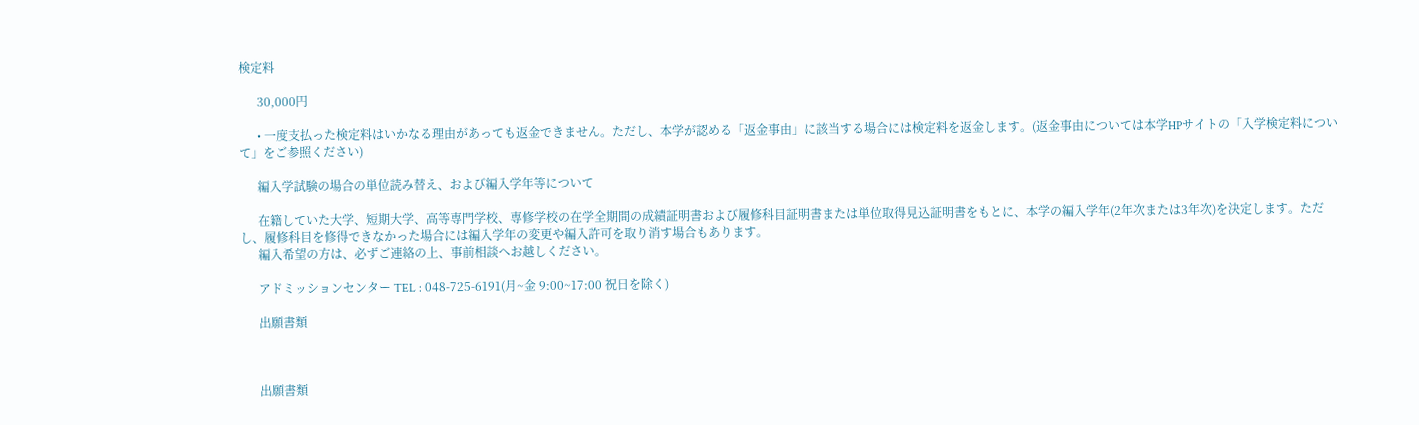検定料

      30,000円

      • 一度支払った検定料はいかなる理由があっても返金できません。ただし、本学が認める「返金事由」に該当する場合には検定料を返金します。(返金事由については本学HPサイトの「入学検定料について」をご参照ください)

      編入学試験の場合の単位読み替え、および編入学年等について

      在籍していた大学、短期大学、高等専門学校、専修学校の在学全期間の成績証明書および履修科目証明書または単位取得見込証明書をもとに、本学の編入学年(2年次または3年次)を決定します。ただし、履修科目を修得できなかった場合には編入学年の変更や編入許可を取り消す場合もあります。
      編入希望の方は、必ずご連絡の上、事前相談へお越しください。

      アドミッションセンター TEL : 048-725-6191(月~金 9:00~17:00 祝日を除く)

      出願書類



      出願書類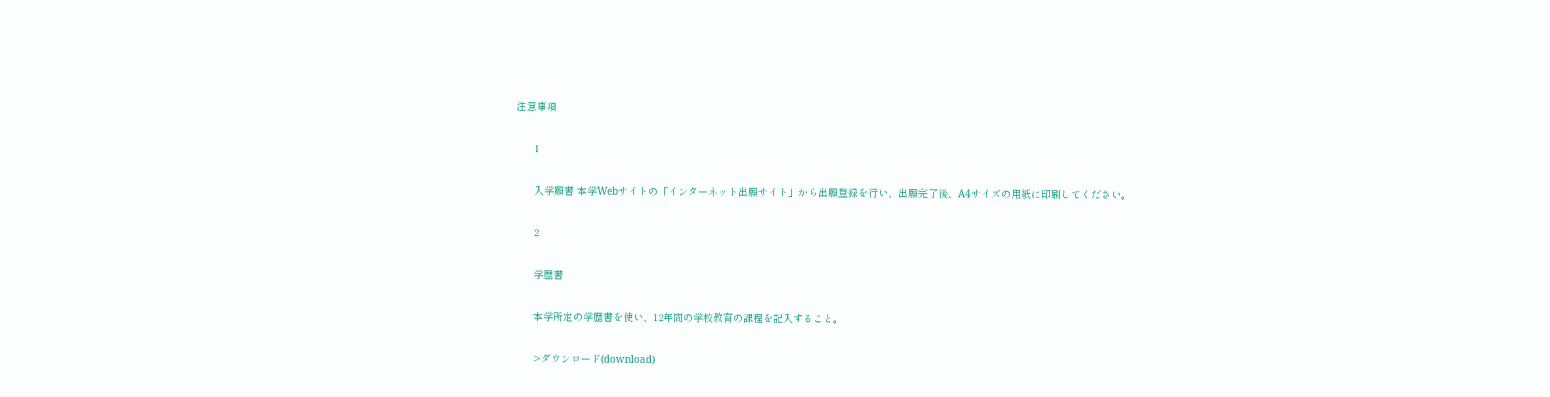注意事項

      1

      入学願書 本学Webサイトの「インターネット出願サイト」から出願登録を行い、出願完了後、A4サイズの用紙に印刷してください。

      2

      学歴書

      本学所定の学歴書を使い、12年間の学校教育の課程を記入すること。

      >ダウンロード(download)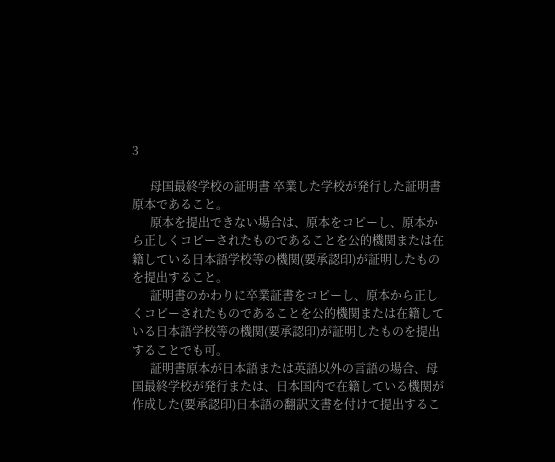3

      母国最終学校の証明書 卒業した学校が発行した証明書原本であること。
      原本を提出できない場合は、原本をコピーし、原本から正しくコピーされたものであることを公的機関または在籍している日本語学校等の機関(要承認印)が証明したものを提出すること。
      証明書のかわりに卒業証書をコピーし、原本から正しくコピーされたものであることを公的機関または在籍している日本語学校等の機関(要承認印)が証明したものを提出することでも可。
      証明書原本が日本語または英語以外の言語の場合、母国最終学校が発行または、日本国内で在籍している機関が作成した(要承認印)日本語の翻訳文書を付けて提出するこ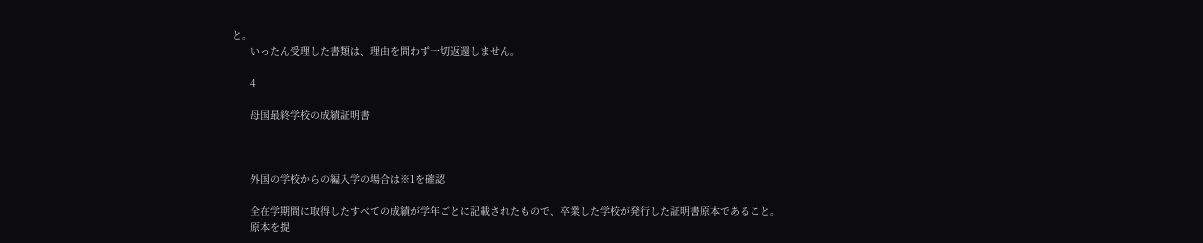と。
      いったん受理した書類は、理由を問わず一切返還しません。

      4

      母国最終学校の成績証明書



      外国の学校からの編入学の場合は※1を確認

      全在学期間に取得したすべての成績が学年ごとに記載されたもので、卒業した学校が発行した証明書原本であること。
      原本を提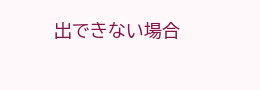出できない場合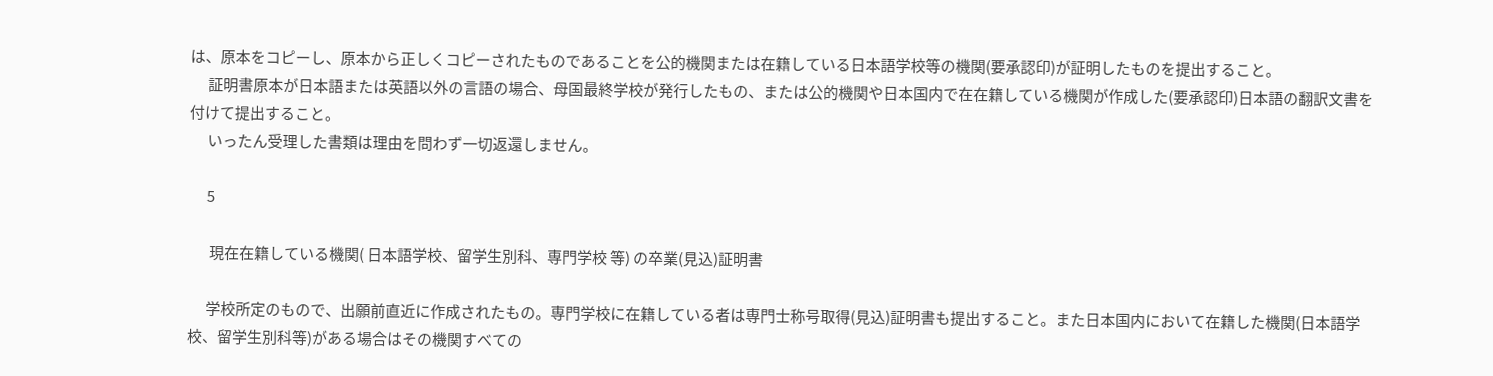は、原本をコピーし、原本から正しくコピーされたものであることを公的機関または在籍している日本語学校等の機関(要承認印)が証明したものを提出すること。
      証明書原本が日本語または英語以外の言語の場合、母国最終学校が発行したもの、または公的機関や日本国内で在在籍している機関が作成した(要承認印)日本語の翻訳文書を付けて提出すること。
      いったん受理した書類は理由を問わず一切返還しません。

      5

       現在在籍している機関( 日本語学校、留学生別科、専門学校 等) の卒業(見込)証明書

      学校所定のもので、出願前直近に作成されたもの。専門学校に在籍している者は専門士称号取得(見込)証明書も提出すること。また日本国内において在籍した機関(日本語学校、留学生別科等)がある場合はその機関すべての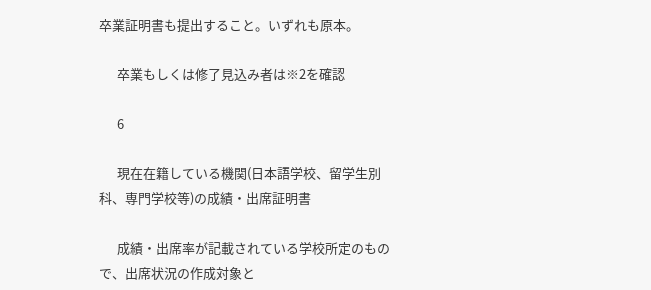卒業証明書も提出すること。いずれも原本。

      卒業もしくは修了見込み者は※2を確認

      6

      現在在籍している機関(日本語学校、留学生別科、専門学校等)の成績・出席証明書

      成績・出席率が記載されている学校所定のもので、出席状況の作成対象と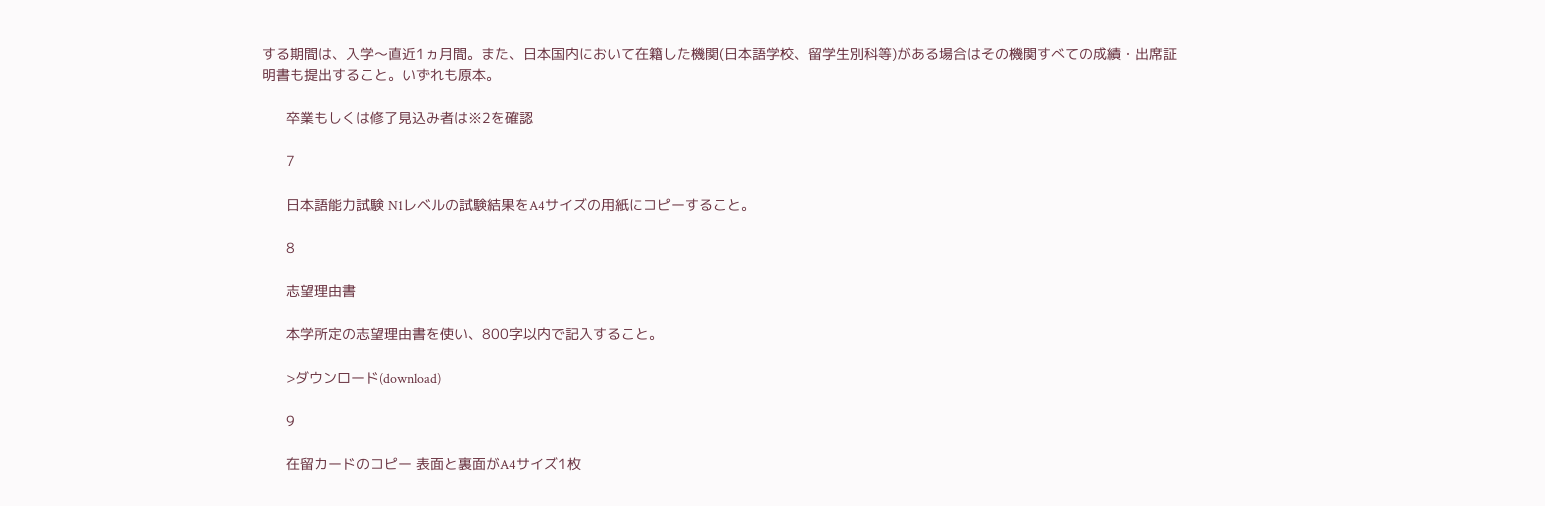する期間は、入学〜直近1ヵ月間。また、日本国内において在籍した機関(日本語学校、留学生別科等)がある場合はその機関すべての成績・出席証明書も提出すること。いずれも原本。

      卒業もしくは修了見込み者は※2を確認

      7

      日本語能力試験 N1レベルの試験結果をA4サイズの用紙にコピーすること。

      8

      志望理由書

      本学所定の志望理由書を使い、800字以内で記入すること。

      >ダウンロード(download)

      9

      在留カードのコピー 表面と裏面がA4サイズ1枚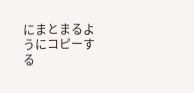にまとまるようにコピーする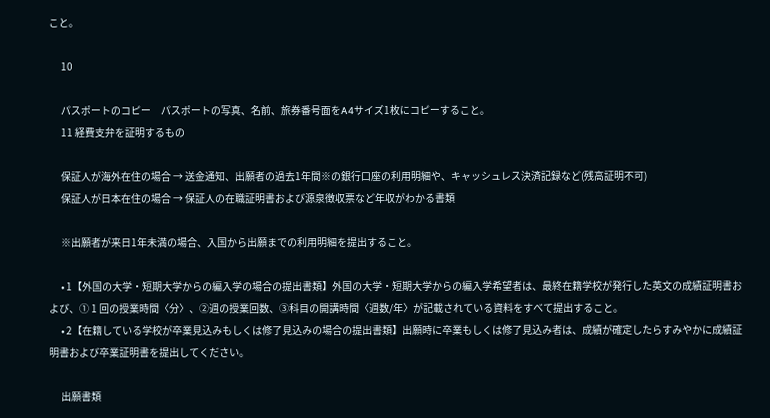こと。

      10

      パスポートのコピー     パスポートの写真、名前、旅券番号面をA4サイズ1枚にコピーすること。
      11 経費支弁を証明するもの

      保証人が海外在住の場合 → 送金通知、出願者の過去1年間※の銀行口座の利用明細や、キャッシュレス決済記録など(残高証明不可)
      保証人が日本在住の場合 → 保証人の在職証明書および源泉徴収票など年収がわかる書類

      ※出願者が来日1年未満の場合、入国から出願までの利用明細を提出すること。

      • 1【外国の大学・短期大学からの編入学の場合の提出書類】外国の大学・短期大学からの編入学希望者は、最終在籍学校が発行した英文の成績証明書および、① 1 回の授業時間〈分〉、②週の授業回数、③科目の開講時間〈週数/年〉が記載されている資料をすべて提出すること。
      • 2【在籍している学校が卒業見込みもしくは修了見込みの場合の提出書類】出願時に卒業もしくは修了見込み者は、成績が確定したらすみやかに成績証明書および卒業証明書を提出してください。

      出願書類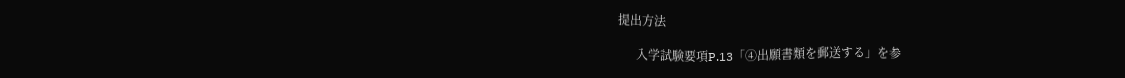提出方法

      入学試験要項P.13「④出願書類を郵送する」を参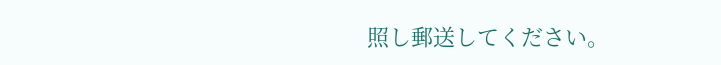照し郵送してください。